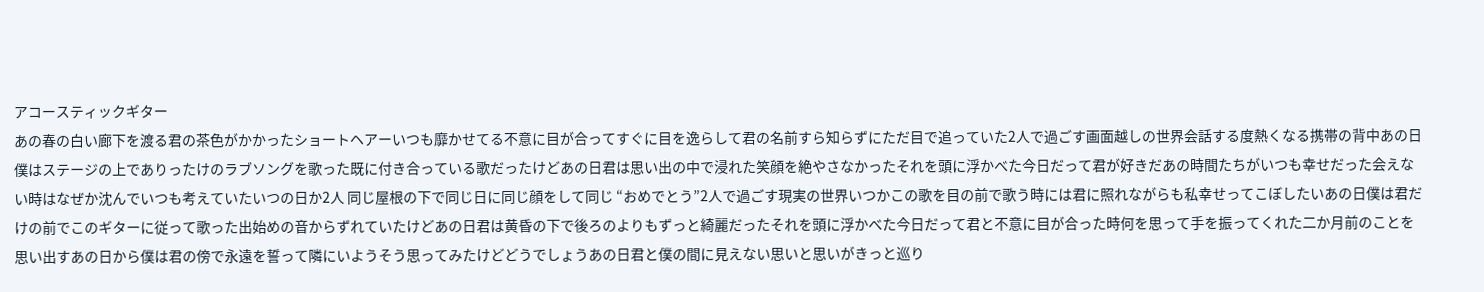アコースティックギター
あの春の白い廊下を渡る君の茶色がかかったショートヘアーいつも靡かせてる不意に目が合ってすぐに目を逸らして君の名前すら知らずにただ目で追っていた2人で過ごす画面越しの世界会話する度熱くなる携帯の背中あの日僕はステージの上でありったけのラブソングを歌った既に付き合っている歌だったけどあの日君は思い出の中で浸れた笑顔を絶やさなかったそれを頭に浮かべた今日だって君が好きだあの時間たちがいつも幸せだった会えない時はなぜか沈んでいつも考えていたいつの日か2人 同じ屋根の下で同じ日に同じ顔をして同じ “おめでとう”2人で過ごす現実の世界いつかこの歌を目の前で歌う時には君に照れながらも私幸せってこぼしたいあの日僕は君だけの前でこのギターに従って歌った出始めの音からずれていたけどあの日君は黄昏の下で後ろのよりもずっと綺麗だったそれを頭に浮かべた今日だって君と不意に目が合った時何を思って手を振ってくれた二か月前のことを思い出すあの日から僕は君の傍で永遠を誓って隣にいようそう思ってみたけどどうでしょうあの日君と僕の間に見えない思いと思いがきっと巡り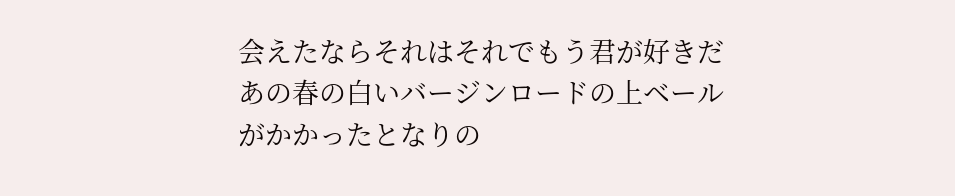会えたならそれはそれでもう君が好きだあの春の白いバージンロードの上ベールがかかったとなりの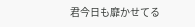君今日も靡かせてる